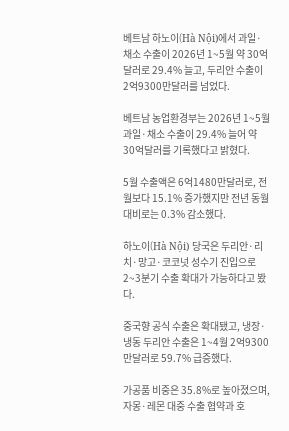베트남 하노이(Hà Nội)에서 과일·채소 수출이 2026년 1~5월 약 30억달러로 29.4% 늘고, 두리안 수출이 2억9300만달러를 넘었다.

베트남 농업환경부는 2026년 1~5월 과일·채소 수출이 29.4% 늘어 약 30억달러를 기록했다고 밝혔다.

5월 수출액은 6억1480만달러로, 전월보다 15.1% 증가했지만 전년 동월 대비로는 0.3% 감소했다.

하노이(Hà Nội) 당국은 두리안·리치·망고·코코넛 성수기 진입으로 2~3분기 수출 확대가 가능하다고 봤다.

중국향 공식 수출은 확대됐고, 냉장·냉동 두리안 수출은 1~4월 2억9300만달러로 59.7% 급증했다.

가공품 비중은 35.8%로 높아졌으며, 자몽·레몬 대중 수출 협약과 호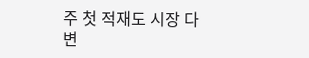주 첫 적재도 시장 다변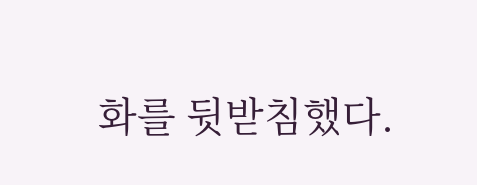화를 뒷받침했다.